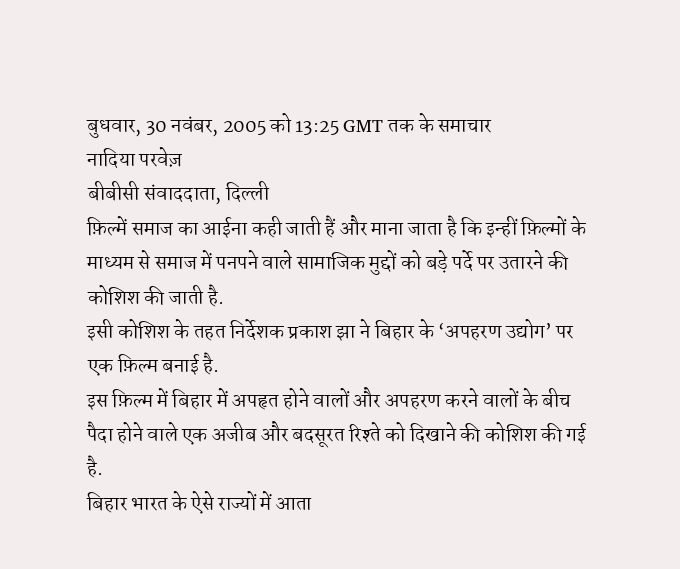बुधवार, 30 नवंबर, 2005 को 13:25 GMT तक के समाचार
नादिया परवेज़
बीबीसी संवाददाता, दिल्ली
फ़िल्में समाज का आईना कही जाती हैं और माना जाता है कि इन्हीं फ़िल्मों के माध्यम से समाज में पनपने वाले सामाजिक मुद्दों को बड़े पर्दे पर उतारने की कोशिश की जाती है.
इसी कोशिश के तहत निर्देशक प्रकाश झा ने बिहार के ‘अपहरण उद्योग’ पर एक फ़िल्म बनाई है.
इस फ़िल्म में बिहार में अपहृत होने वालों और अपहरण करने वालों के बीच पैदा होने वाले एक अजीब और बदसूरत रिश्ते को दिखाने की कोशिश की गई है.
बिहार भारत के ऐसे राज्यों में आता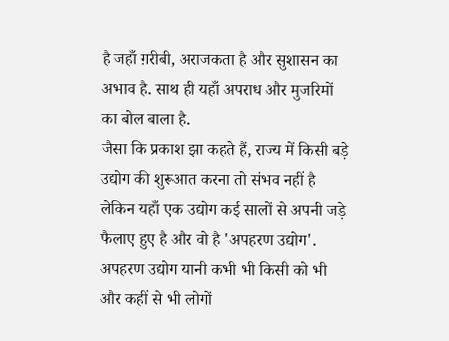है जहाँ ग़रीबी, अराजकता है और सुशासन का अभाव है. साथ ही यहाँ अपराध और मुजरिमों का बोल बाला है.
जैसा कि प्रकाश झा कहते हैं, राज्य में किसी बड़े उद्योग की शुरूआत करना तो संभव नहीं है लेकिन यहाँ एक उद्योग कई सालों से अपनी जड़े फैलाए हुए है और वो है 'अपहरण उद्योग'.
अपहरण उद्योग यानी कभी भी किसी को भी और कहीं से भी लोगों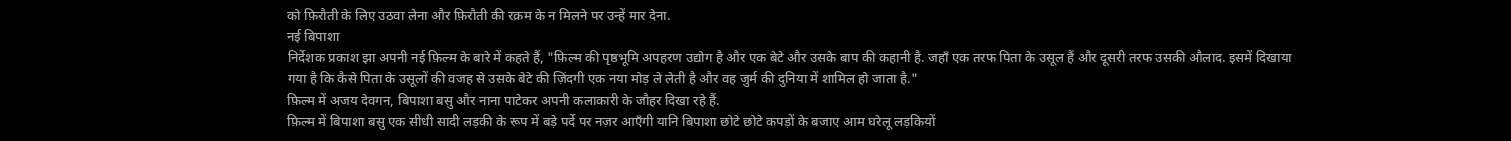को फ़िरौती के लिए उठवा लेना और फ़िरौती की रक़म के न मिलने पर उन्हें मार देना.
नई बिपाशा
निर्देशक प्रकाश झा अपनी नई फ़िल्म के बारे में कहते हैं, "फ़िल्म की पृष्ठभूमि अपहरण उद्योग है और एक बेटे और उसके बाप की कहानी है. जहाँ एक तरफ पिता के उसूल हैं और दूसरी तरफ उसकी औलाद. इसमें दिखाया गया है कि कैसे पिता के उसूलों की वजह से उसके बेटे की ज़िंदगी एक नया मोड़ ले लेती है और वह जुर्म की दुनिया में शामिल हो जाता है."
फ़िल्म में अजय देवगन, बिपाशा बसु और नाना पाटेकर अपनी कलाकारी के जौहर दिखा रहे हैं.
फ़िल्म में बिपाशा बसु एक सीधी सादी लड़की के रूप में बड़े पर्दे पर नज़र आएँगी यानि बिपाशा छोटे छोटे कपड़ों के बजाए आम घरेलू लड़कियों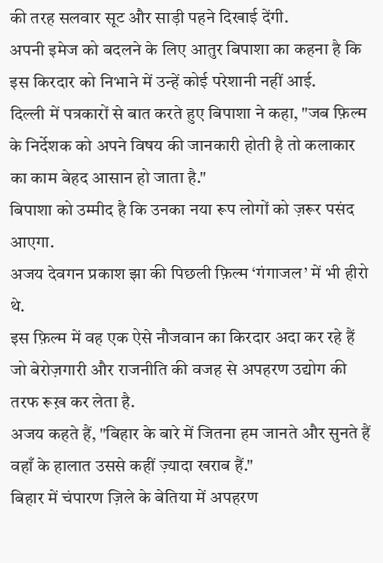की तरह सलवार सूट और साड़ी पहने दिखाई देंगी.
अपनी इमेज को बदलने के लिए आतुर बिपाशा का कहना है कि इस किरदार को निभाने में उन्हें कोई परेशानी नहीं आई.
दिल्ली में पत्रकारों से बात करते हुए बिपाशा ने कहा, "जब फ़िल्म के निर्देशक को अपने विषय की जानकारी होती है तो कलाकार का काम बेहद आसान हो जाता है."
बिपाशा को उम्मीद है कि उनका नया रूप लोगों को ज़रूर पसंद आएगा.
अजय देवगन प्रकाश झा की पिछली फ़िल्म ‘गंगाजल’ में भी हीरो थे.
इस फ़िल्म में वह एक ऐसे नौजवान का किरदार अदा कर रहे हैं जो बेरोज़गारी और राजनीति की वजह से अपहरण उद्योग की तरफ रूख़ कर लेता है.
अजय कहते हैं, "बिहार के बारे में जितना हम जानते और सुनते हैं वहाँ के हालात उससे कहीं ज़्यादा खराब हैं."
बिहार में चंपारण ज़िले के बेतिया में अपहरण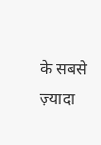के सबसे ज़्यादा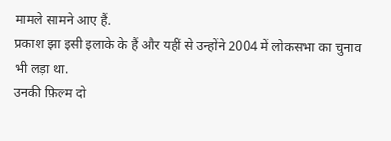मामले सामने आए हैं.
प्रकाश झा इसी इलाके के हैं और यहीं से उन्होंने 2004 में लोकसभा का चुनाव भी लड़ा था.
उनकी फ़िल्म दो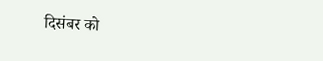दिसंबर को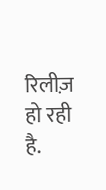रिलीज़ हो रही है.